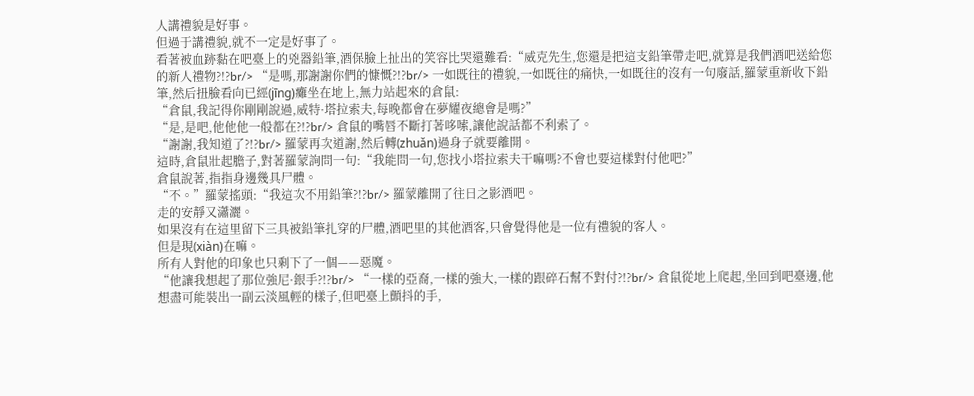人講禮貌是好事。
但過于講禮貌,就不一定是好事了。
看著被血跡黏在吧臺上的兇器鉛筆,酒保臉上扯出的笑容比哭還難看:“威克先生,您還是把這支鉛筆帶走吧,就算是我們酒吧送給您的新人禮物?!?br/> “是嗎,那謝謝你們的慷慨?!?br/> 一如既往的禮貌,一如既往的痛快,一如既往的沒有一句廢話,羅蒙重新收下鉛筆,然后扭臉看向已經(jīng)癱坐在地上,無力站起來的倉鼠:
“倉鼠,我記得你剛剛說過,威特·塔拉索夫,每晚都會在夢耀夜總會是嗎?”
“是,是吧,他他他一般都在?!?br/> 倉鼠的嘴唇不斷打著哆嗦,讓他說話都不利索了。
“謝謝,我知道了?!?br/> 羅蒙再次道謝,然后轉(zhuǎn)過身子就要離開。
這時,倉鼠壯起膽子,對著羅蒙詢問一句:“我能問一句,您找小塔拉索夫干嘛嗎?不會也要這樣對付他吧?”
倉鼠說著,指指身邊幾具尸體。
“不。”羅蒙搖頭:“我這次不用鉛筆?!?br/> 羅蒙離開了往日之影酒吧。
走的安靜又瀟灑。
如果沒有在這里留下三具被鉛筆扎穿的尸體,酒吧里的其他酒客,只會覺得他是一位有禮貌的客人。
但是現(xiàn)在嘛。
所有人對他的印象也只剩下了一個——惡魔。
“他讓我想起了那位強尼·銀手?!?br/> “一樣的亞裔,一樣的強大,一樣的跟碎石幫不對付?!?br/> 倉鼠從地上爬起,坐回到吧臺邊,他想盡可能裝出一副云淡風輕的樣子,但吧臺上顫抖的手,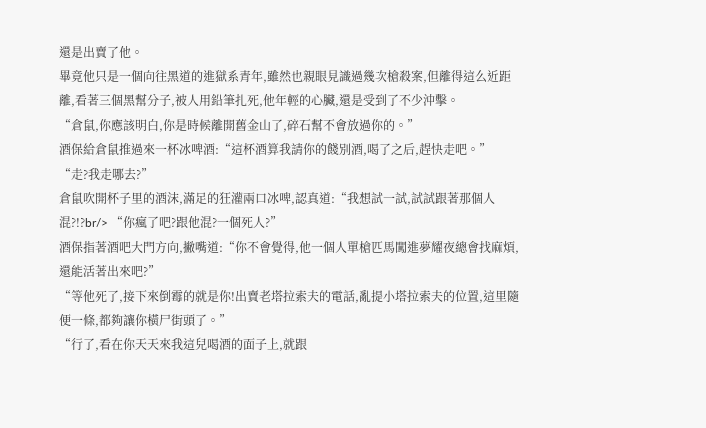還是出賣了他。
畢竟他只是一個向往黑道的進獄系青年,雖然也親眼見識過幾次槍殺案,但離得這么近距離,看著三個黑幫分子,被人用鉛筆扎死,他年輕的心臟,還是受到了不少沖擊。
“倉鼠,你應該明白,你是時候離開舊金山了,碎石幫不會放過你的。”
酒保給倉鼠推過來一杯冰啤酒:“這杯酒算我請你的餞別酒,喝了之后,趕快走吧。”
“走?我走哪去?”
倉鼠吹開杯子里的酒沫,滿足的狂灌兩口冰啤,認真道:“我想試一試,試試跟著那個人混?!?br/> “你瘋了吧?跟他混?一個死人?”
酒保指著酒吧大門方向,撇嘴道:“你不會覺得,他一個人單槍匹馬闖進夢耀夜總會找麻煩,還能活著出來吧?”
“等他死了,接下來倒霉的就是你!出賣老塔拉索夫的電話,亂提小塔拉索夫的位置,這里隨便一條,都夠讓你橫尸街頭了。”
“行了,看在你天天來我這兒喝酒的面子上,就跟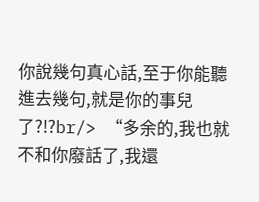你說幾句真心話,至于你能聽進去幾句,就是你的事兒了?!?br/> “多余的,我也就不和你廢話了,我還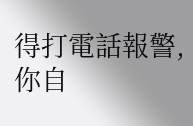得打電話報警,你自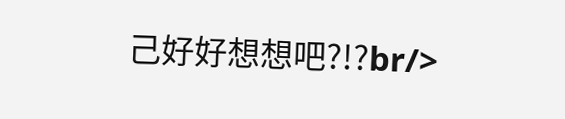己好好想想吧?!?br/>